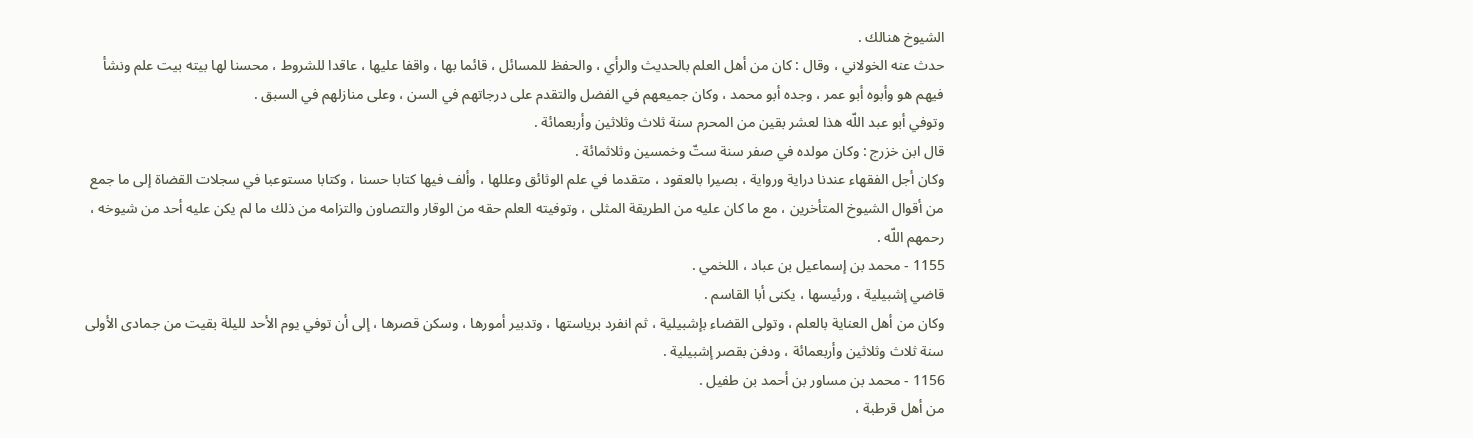الشيوخ هنالك .
حدث عنه الخولاني ، وقال : كان من أهل العلم بالحديث والرأي ، والحفظ للمسائل ، قائما بها ، واقفا عليها ، عاقدا للشروط ، محسنا لها بيته بيت علم ونشأ فيهم هو وأبوه أبو عمر ، وجده أبو محمد ، وكان جميعهم في الفضل والتقدم على درجاتهم في السن ، وعلى منازلهم في السبق .
وتوفي أبو عبد اللّه هذا لعشر بقين من المحرم سنة ثلاث وثلاثين وأربعمائة .
قال ابن خزرج : وكان مولده في صفر سنة ستّ وخمسين وثلاثمائة .
وكان أجل الفقهاء عندنا دراية ورواية ، بصيرا بالعقود ، متقدما في علم الوثائق وعللها ، وألف فيها كتابا حسنا ، وكتابا مستوعبا في سجلات القضاة إلى ما جمع من أقوال الشيوخ المتأخرين ، مع ما كان عليه من الطريقة المثلى ، وتوفيته العلم حقه من الوقار والتصاون والتزامه من ذلك ما لم يكن عليه أحد من شيوخه ، رحمهم اللّه .
1155 - محمد بن إسماعيل بن عباد ، اللخمي .
قاضي إشبيلية ، ورئيسها ، يكنى أبا القاسم .
وكان من أهل العناية بالعلم ، وتولى القضاء بإشبيلية ، ثم انفرد برياستها ، وتدبير أمورها ، وسكن قصرها ، إلى أن توفي يوم الأحد لليلة بقيت من جمادى الأولى سنة ثلاث وثلاثين وأربعمائة ، ودفن بقصر إشبيلية .
1156 - محمد بن مساور بن أحمد بن طفيل .
من أهل قرطبة ،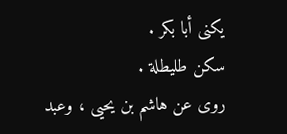يكنى أبا بكر .
سكن طليطلة .
روى عن هاشم بن يحيى ، وعبد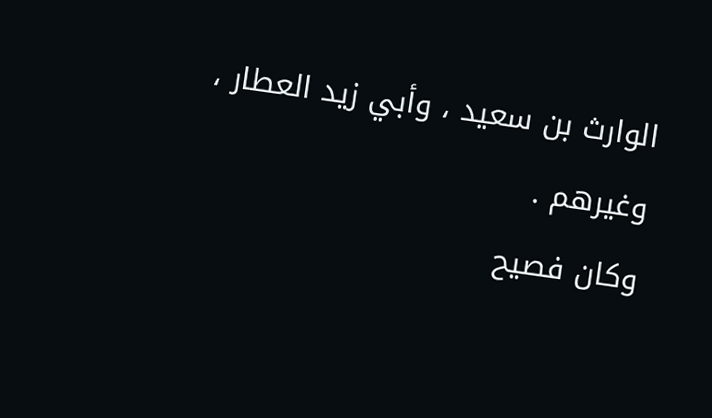الوارث بن سعيد ، وأبي زيد العطار ، وغيرهم .
وكان فصيح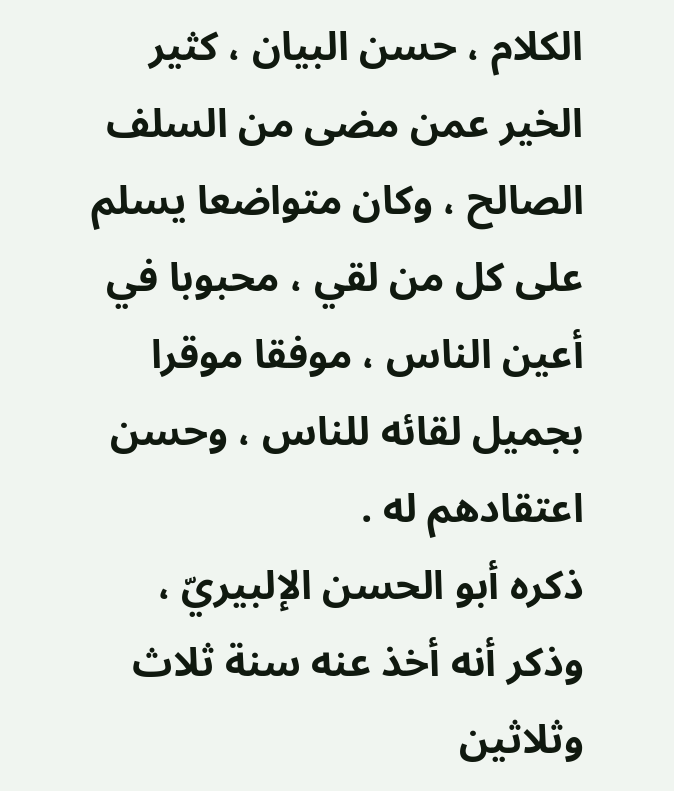الكلام ، حسن البيان ، كثير الخير عمن مضى من السلف الصالح ، وكان متواضعا يسلم على كل من لقي ، محبوبا في أعين الناس ، موفقا موقرا بجميل لقائه للناس ، وحسن اعتقادهم له .
ذكره أبو الحسن الإلبيريّ ، وذكر أنه أخذ عنه سنة ثلاث وثلاثين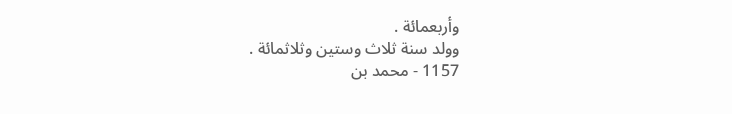وأربعمائة .
وولد سنة ثلاث وستين وثلاثمائة .
1157 - محمد بن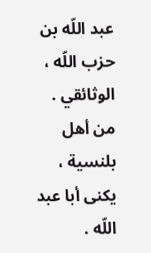عبد اللّه بن حزب اللّه ، الوثائقي .
من أهل بلنسية ، يكنى أبا عبد اللّه .